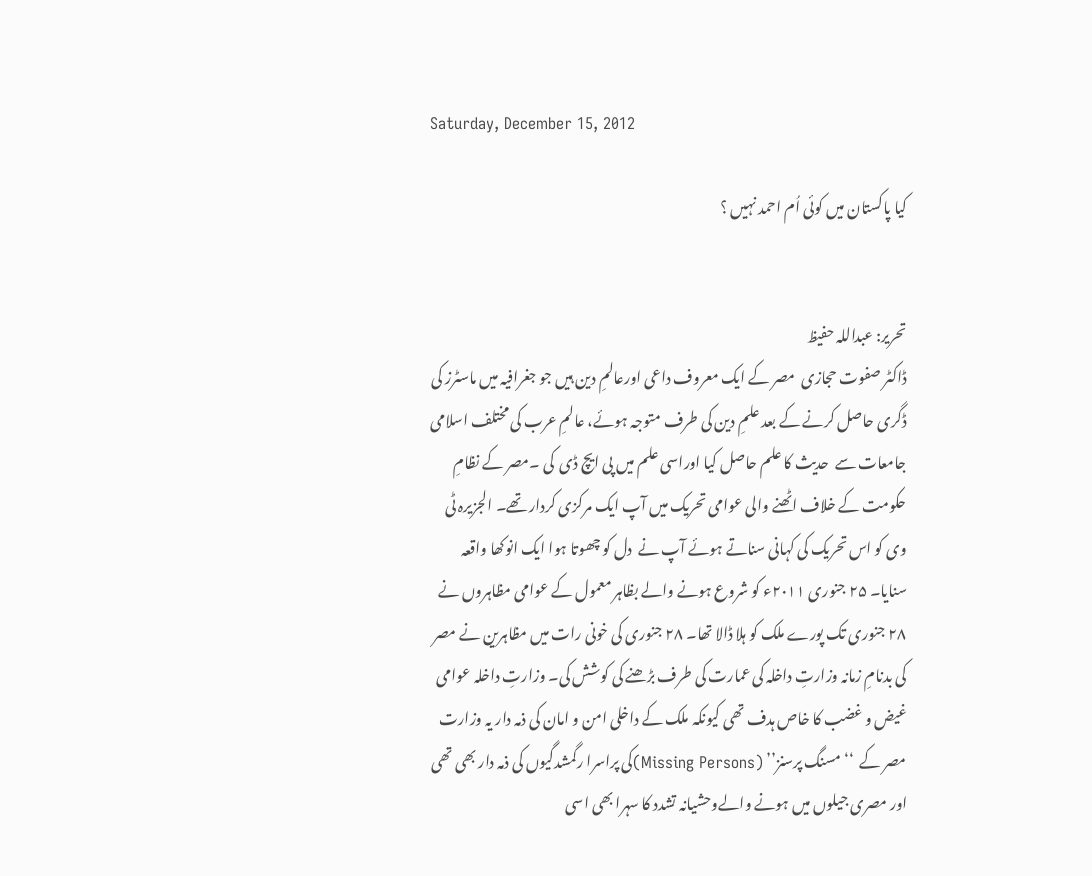Saturday, December 15, 2012

کیا پاکستان میں کوئی اُم احمد نہیں ؟


تحریر: عبداللہ حفیظ
ڈاکٹر صفوت حجازی  مصر کے ایک معروف داعی اورعالمِ دین ہیں جو جغرافیہ میں ماسٹرز کی ڈگری حاصل کرنے کے بعد علمِ دین کی طرف متوجہ ہوئے، عالمِ عرب کی مختلف اسلامی جامعات سے  حدیث کا علم حاصل کیا اوراسی علم میں پی ایچ ڈی  کی ۔مصر کے نظامِ حکومت کے خلاف اٹھنے والی عوامی تحریک میں آپ ایک مرکزی کردار تھے۔ الجزیرہ ٹی وی کو اس تحریک کی کہانی سناتے ہوئے آپ نے  دل کو چھوتا ہوا ایک انوکھا واقعہ سنایا۔ ۲۵ جنوری ۲۰۱۱ء کو شروع ہونے والے بظاہر معمول کے عوامی مظاہروں نے ۲۸ جنوری تک پورے ملک کو ہلا ڈالا تھا۔ ۲۸ جنوری کی خونی رات میں مظاہرین نے مصر کی بدنامِ زمانہ وزارتِ داخلہ کی عمارت کی طرف بڑھنے کی کوشش کی۔ وزارتِ داخلہ عوامی غیض و غضب کا خاص ہدف تھی کیونکہ ملک کے داخلی امن و امان کی ذمہ دار یہ وزارت مصر کے  ‘‘مسنگ پرسنز’’ (Missing Persons)کی پراسرا رگمشدگیوں کی ذمہ دار بھی تھی اور مصری جیلوں میں ہونے والےوحشیانہ تشدد کا سہرا بھی اسی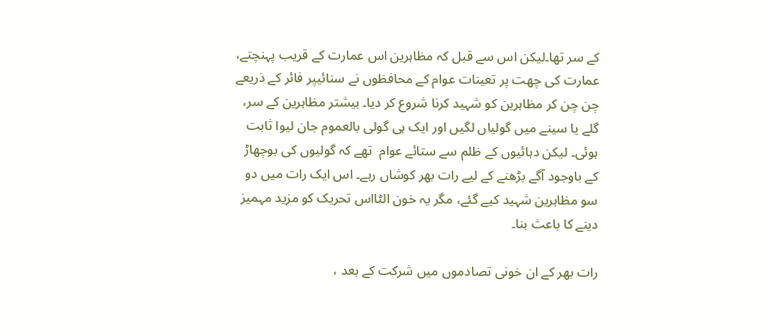کے سر تھا۔لیکن اس سے قبل کہ مظاہرین اس عمارت کے قریب پہنچتے، عمارت کی چھت پر تعینات عوام کے محافظوں نے سنائیپر فائر کے ذریعے چن چن کر مظاہرین کو شہید کرنا شروع کر دیا۔ بیشتر مظاہرین کے سر، گلے یا سینے میں گولیاں لگیں اور ایک ہی گولی بالعموم جان لیوا ثابت ہوئی۔ لیکن دہائیوں کے ظلم سے ستائے عوام  تھے کہ گولیوں کی بوچھاڑ کے باوجود آگے بڑھنے کے لیے رات بھر کوشاں رہے۔ اس ایک رات میں دو سو مظاہرین شہید کیے گئے، مگر یہ خون الٹااس تحریک کو مزید مہمیز دینے کا باعث بنا۔

رات بھر کے ان خونی تصادموں میں شرکت کے بعد ،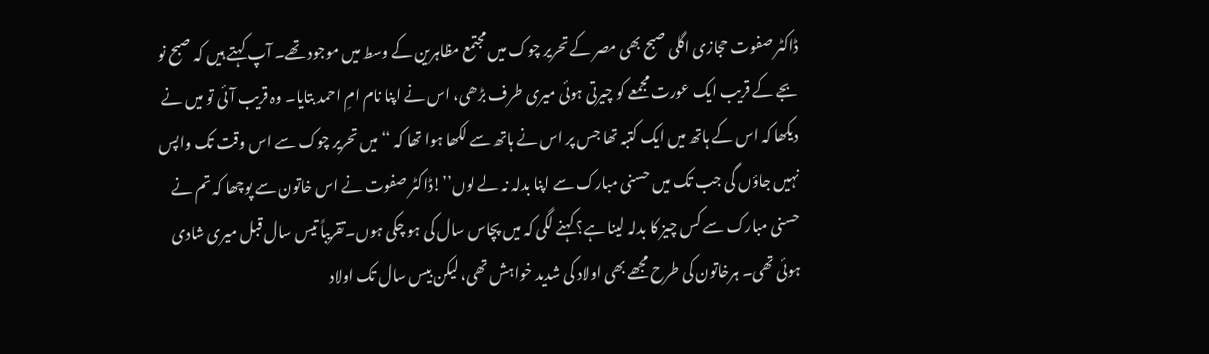ڈاکٹر صفوت حجازی اگلی صبح بھی مصر کے تحریر چوک میں مجتمع مظاہرین کے وسط میں موجود تھے۔ آپ کہتے ہیں کہ صبح نو بجے کے قریب ایک عورت مجمعے کو چیرتی ہوئی میری طرف بڑھی، اس نے اپنا نام امِ احمد بتایا۔ وہ قریب آئی تو میں نے دیکھا کہ اس کے ہاتھ میں ایک کتبہ تھا جس پر اس نے ہاتھ سے لکھا ہوا تھا کہ ‘‘میں تحریر چوک سے اس وقت تک واپس نہیں جاؤں گی جب تک میں حسنی مبارک سے اپنا بدلہ نہ لے لوں’’!ڈاکٹر صفوت نے اس خاتون سے پوچھا کہ تم نے حسنی مبارک سے کس چیز کا بدلہ لینا ہے؟ کہنے لگی کہ میں پچاس سال کی ہو چکی ہوں۔تقریباً تیس سال قبل میری شادی ہوئی تھی۔ ہرخاتون کی طرح مجھے بھی اولاد کی شدید خواہش تھی، لیکن بیس سال تک اولاد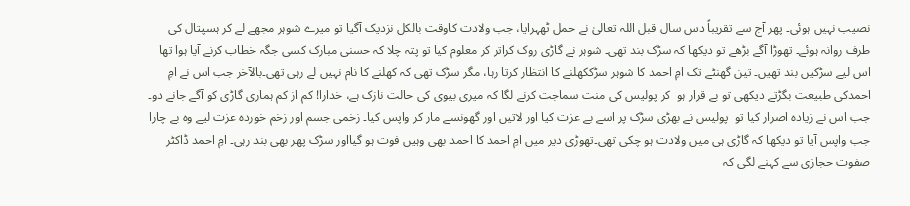نصیب نہیں ہوئی۔ پھر آج سے تقریباً دس سال قبل اللہ تعالیٰ نے حمل ٹھہرایا، جب ولادت کاوقت بالکل نزدیک آگیا تو میرے شوہر مجھے لے کر ہسپتال کی طرف روانہ ہوئے۔ تھوڑا آگے بڑھے تو دیکھا کہ سڑک بند تھی۔ شوہر نے گاڑی روک کراتر کر معلوم کیا تو پتہ چلا کہ حسنی مبارک کسی جگہ خطاب کرنے آیا ہوا تھا اس لیے سڑکیں بند تھیں۔ تین گھنٹے تک امِ احمد کا شوہر سڑککھلنے کا انتظار کرتا رہا، مگر سڑک تھی کہ کھلنے کا نام نہیں لے رہی تھی۔بالآخر جب اس نے امِ احمدکی طبیعت بگڑتے دیکھی تو بے قرار ہو  کر پولیس کی منت سماجت کرنے لگا کہ میری بیوی کی حالت نازک ہے، خدارا! کم از کم ہماری گاڑی کو آگے جانے دو۔ جب اس نے زیادہ اصرار کیا تو  پولیس نے بھڑی سڑک پر اسے بے عزت کیا اور لاتیں اور گھونسے مار کر واپس کیا۔ زخمی جسم اور زخم خوردہ عزت لیے وہ بے چارا جب واپس آیا تو دیکھا کہ گاڑی ہی میں ولادت ہو چکی تھی۔تھوڑی دیر میں امِ احمد کا احمد بھی وہیں فوت ہو گیااور سڑک پھر بھی بند رہی۔ امِ احمد ڈاکٹر صفوت حجازی سے کہنے لگی کہ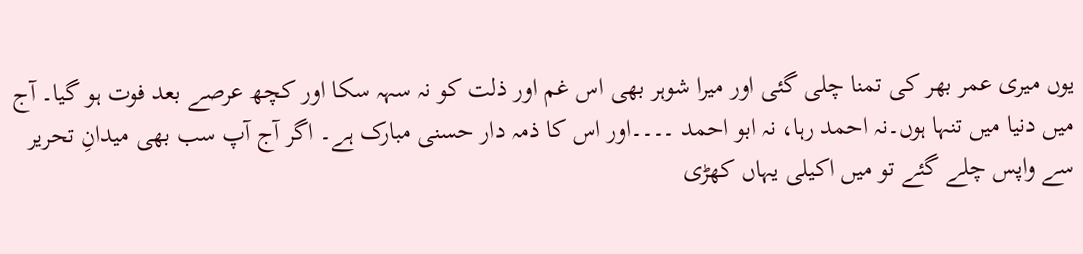یوں میری عمر بھر کی تمنا چلی گئی اور میرا شوہر بھی اس غم اور ذلت کو نہ سہہ سکا اور کچھ عرصے بعد فوت ہو گیا۔ آج میں دنیا میں تنہا ہوں۔نہ احمد رہا، نہ ابو احمد ۔۔۔۔اور اس کا ذمہ دار حسنی مبارک ہے۔ اگر آج آپ سب بھی میدانِ تحریر سے واپس چلے گئے تو میں اکیلی یہاں کھڑی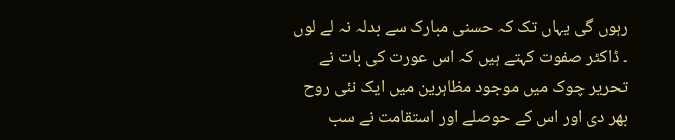رہوں گی یہاں تک کہ حسنی مبارک سے بدلہ نہ لے لوں ۔ ڈاکٹر صفوت کہتے ہیں کہ اس عورت کی بات نے تحریر چوک میں موجود مظاہرین میں ایک نئی روح بھر دی اور اس کے حوصلے اور استقامت نے سب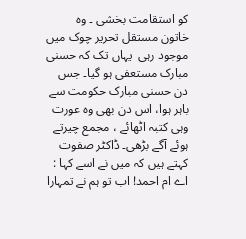کو استقامت بخشی ۔ وہ خاتون مستقل تحریر چوک میں موجود رہی  یہاں تک کہ حسنی مبارک مستعفی ہو گیا۔ جس دن حسنی مبارک حکومت سے باہر ہوا، اس دن بھی وہ عورت وہی کتبہ اٹھائے ، مجمع چیرتے ہوئے آگے بڑھی۔ ڈاکٹر صفوت کہتے ہیں کہ میں نے اسے کہا : اے ام احمد! اب تو ہم نے تمہارا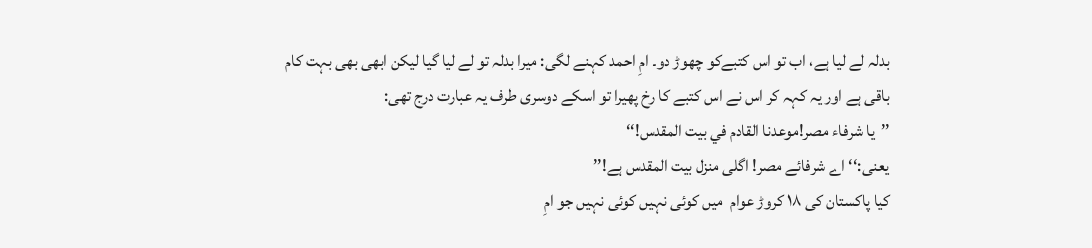بدلہ لے لیا ہے، اب تو اس کتبےکو چھوڑ دو۔ امِ احمد کہنے لگی: میرا بدلہ تو لے لیا گیا لیکن ابھی بھی بہت کام باقی ہے اور یہ کہہ کر اس نے اس کتبے کا رخ پھیرا تو اسکے دوسری طرف یہ عبارت درج تھی:
’’یا شرفاء مصر!موعدنا القادم في بیت المقدس!‘‘
یعنی:‘‘ اے شرفائے مصر! اگلی منزل بیت المقدس ہے!’’
کیا پاکستان کی ۱۸ کروڑ عوام  میں کوئی نہیں کوئی نہیں جو امِ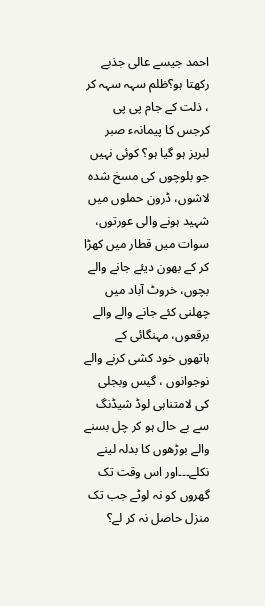احمد جیسے عالی جذبے رکھتا ہو؟ظلم سہہ سہہ کر ، ذلت کے جام پی پی کرجس کا پیمانہء صبر لبریز ہو گیا ہو؟ کوئی نہیں جو بلوچوں کی مسخ شدہ لاشوں، ڈرون حملوں میں شہید ہونے والی عورتوں، سوات میں قطار میں کھڑا کر کے بھون دیئے جانے والے بچوں، خروٹ آباد میں چھلنی کئے جانے والے والے برقعوں، مہنگائی کے ہاتھوں خود کشی کرنے والے نوجوانوں ، گیس وبجلی کی لامتناہی لوڈ شیڈنگ سے بے حال ہو کر چل بسنے والے بوڑھوں کا بدلہ لینے نکلے۔۔۔اور اس وقت تک گھروں کو نہ لوٹے جب تک منزل حاصل نہ کر لے؟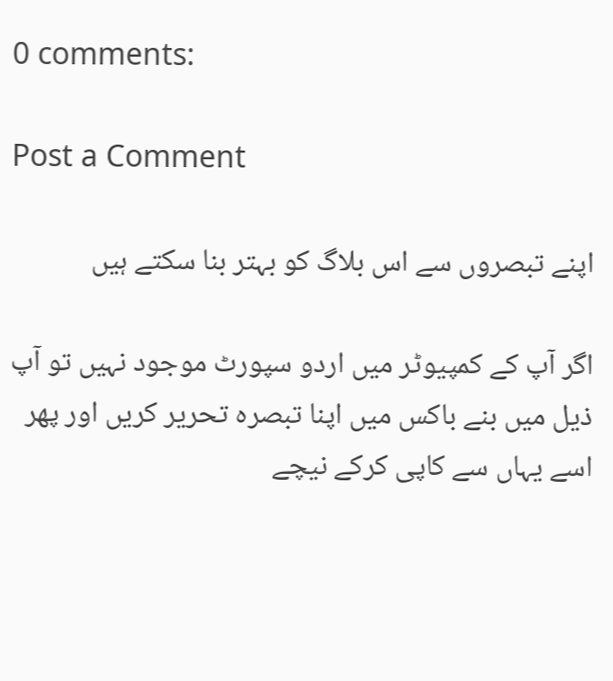0 comments:

Post a Comment

اپنے تبصروں سے اس بلاگ کو بہتر بنا سکتے ہیں

اگر آپ کے کمپیوٹر میں اردو سپورٹ موجود نہیں تو آپ ذیل میں بنے باکس میں اپنا تبصرہ تحریر کریں اور پھر اسے یہاں سے کاپی کرکے نیچے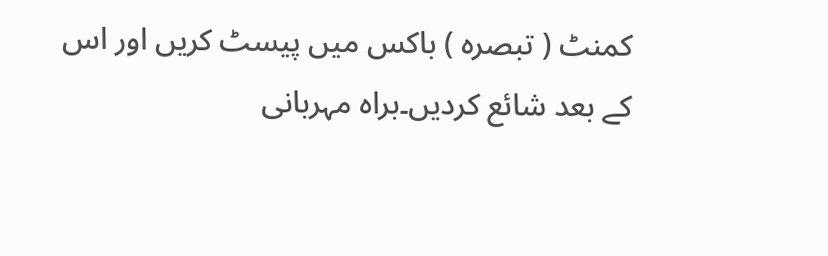کمنٹ ( تبصرہ ) باکس میں پیسٹ کریں اور اس کے بعد شائع کردیں۔براہ مہربانی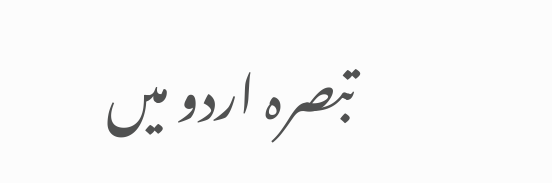تبصرہ اردو میں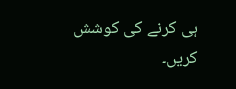ہی کرنے کی کوشش کریں۔